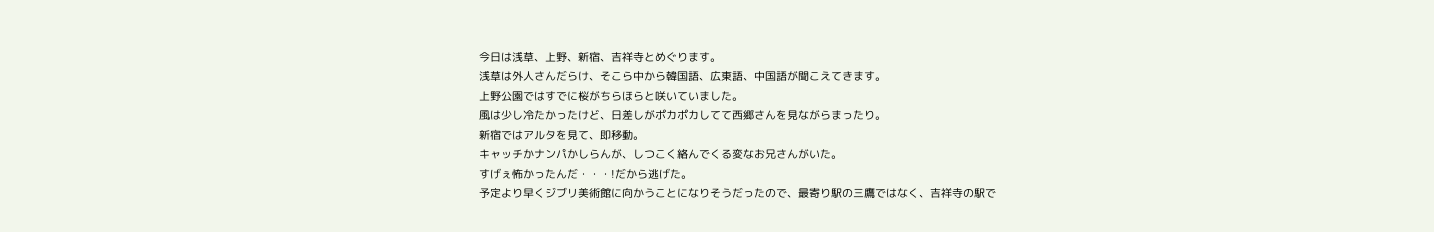今日は浅草、上野、新宿、吉祥寺とめぐります。
浅草は外人さんだらけ、そこら中から韓国語、広東語、中国語が聞こえてきます。
上野公園ではすでに桜がちらほらと咲いていました。
風は少し冷たかったけど、日差しがポカポカしてて西郷さんを見ながらまったり。
新宿ではアルタを見て、即移動。
キャッチかナンパかしらんが、しつこく絡んでくる変なお兄さんがいた。
すげぇ怖かったんだ・・・!だから逃げた。
予定より早くジブリ美術館に向かうことになりそうだったので、最寄り駅の三鷹ではなく、吉祥寺の駅で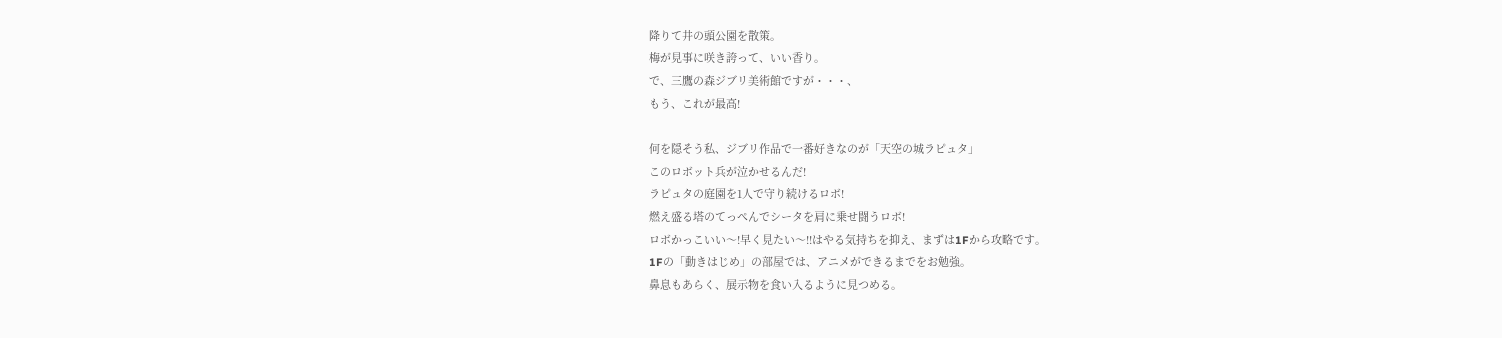降りて井の頭公園を散策。
梅が見事に咲き誇って、いい香り。
で、三鷹の森ジブリ美術館ですが・・・、
もう、これが最高!

何を隠そう私、ジブリ作品で一番好きなのが「天空の城ラピュタ」
このロボット兵が泣かせるんだ!
ラピュタの庭園を1人で守り続けるロボ!
燃え盛る塔のてっぺんでシータを肩に乗せ闘うロボ!
ロボかっこいい〜!早く見たい〜!!はやる気持ちを抑え、まずは1Fから攻略です。
1Fの「動きはじめ」の部屋では、アニメができるまでをお勉強。
鼻息もあらく、展示物を食い入るように見つめる。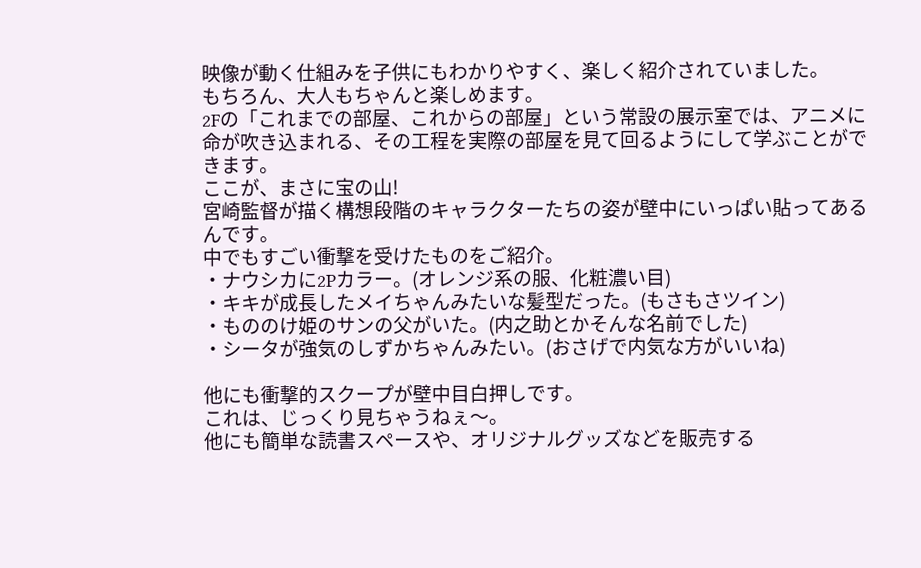映像が動く仕組みを子供にもわかりやすく、楽しく紹介されていました。
もちろん、大人もちゃんと楽しめます。
2Fの「これまでの部屋、これからの部屋」という常設の展示室では、アニメに命が吹き込まれる、その工程を実際の部屋を見て回るようにして学ぶことができます。
ここが、まさに宝の山!
宮崎監督が描く構想段階のキャラクターたちの姿が壁中にいっぱい貼ってあるんです。
中でもすごい衝撃を受けたものをご紹介。
・ナウシカに2Pカラー。(オレンジ系の服、化粧濃い目)
・キキが成長したメイちゃんみたいな髪型だった。(もさもさツイン)
・もののけ姫のサンの父がいた。(内之助とかそんな名前でした)
・シータが強気のしずかちゃんみたい。(おさげで内気な方がいいね)

他にも衝撃的スクープが壁中目白押しです。
これは、じっくり見ちゃうねぇ〜。
他にも簡単な読書スペースや、オリジナルグッズなどを販売する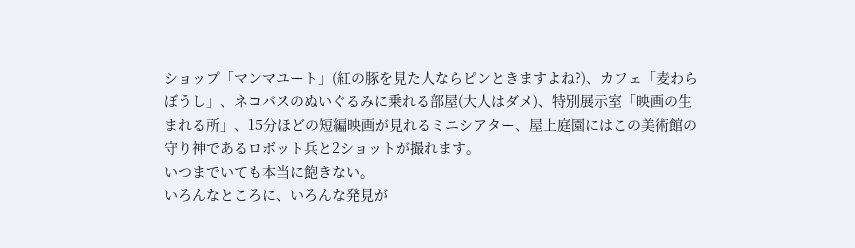ショップ「マンマユート」(紅の豚を見た人ならピンときますよね?)、カフェ「麦わらぼうし」、ネコバスのぬいぐるみに乗れる部屋(大人はダメ)、特別展示室「映画の生まれる所」、15分ほどの短編映画が見れるミニシアター、屋上庭園にはこの美術館の守り神であるロボット兵と2ショットが撮れます。
いつまでいても本当に飽きない。
いろんなところに、いろんな発見が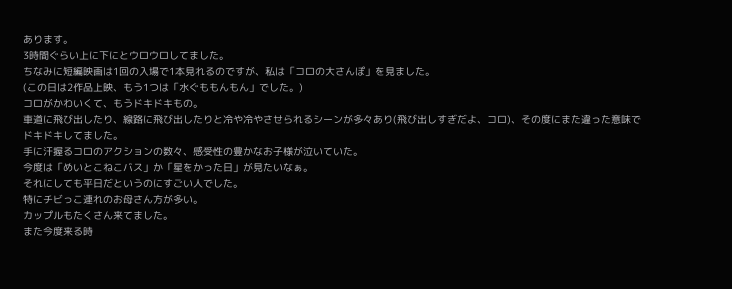あります。
3時間ぐらい上に下にとウロウロしてました。
ちなみに短編映画は1回の入場で1本見れるのですが、私は「コロの大さんぽ」を見ました。
(この日は2作品上映、もう1つは「水ぐももんもん」でした。)
コロがかわいくて、もうドキドキもの。
車道に飛び出したり、線路に飛び出したりと冷や冷やさせられるシーンが多々あり(飛び出しすぎだよ、コロ)、その度にまた違った意味でドキドキしてました。
手に汗握るコロのアクションの数々、感受性の豊かなお子様が泣いていた。
今度は「めいとこねこバス」か「星をかった日」が見たいなぁ。
それにしても平日だというのにすごい人でした。
特にチビっこ連れのお母さん方が多い。
カップルもたくさん来てました。
また今度来る時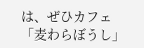は、ぜひカフェ「麦わらぼうし」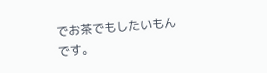でお茶でもしたいもんです。